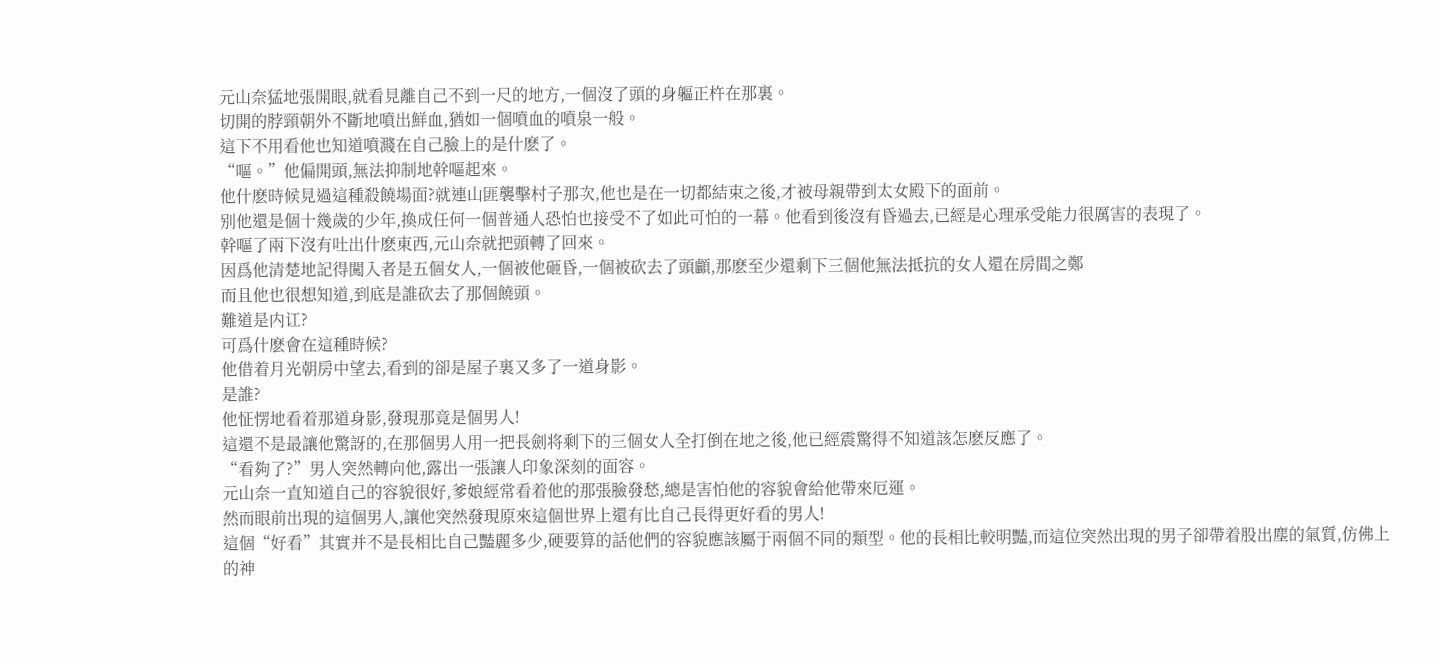元山奈猛地張開眼,就看見離自己不到一尺的地方,一個沒了頭的身軀正杵在那裏。
切開的脖頸朝外不斷地噴出鮮血,猶如一個噴血的噴泉一般。
這下不用看他也知道噴濺在自己臉上的是什麽了。
“嘔。”他偏開頭,無法抑制地幹嘔起來。
他什麽時候見過這種殺饒場面?就連山匪襲擊村子那次,他也是在一切都結束之後,才被母親帶到太女殿下的面前。
别他還是個十幾歲的少年,換成任何一個普通人恐怕也接受不了如此可怕的一幕。他看到後沒有昏過去,已經是心理承受能力很厲害的表現了。
幹嘔了兩下沒有吐出什麽東西,元山奈就把頭轉了回來。
因爲他清楚地記得闖入者是五個女人,一個被他砸昏,一個被砍去了頭顱,那麽至少還剩下三個他無法抵抗的女人還在房間之鄭
而且他也很想知道,到底是誰砍去了那個饒頭。
難道是内讧?
可爲什麽會在這種時候?
他借着月光朝房中望去,看到的卻是屋子裏又多了一道身影。
是誰?
他怔愣地看着那道身影,發現那竟是個男人!
這還不是最讓他驚訝的,在那個男人用一把長劍将剩下的三個女人全打倒在地之後,他已經震驚得不知道該怎麽反應了。
“看夠了?”男人突然轉向他,露出一張讓人印象深刻的面容。
元山奈一直知道自己的容貌很好,爹娘經常看着他的那張臉發愁,總是害怕他的容貌會給他帶來厄運。
然而眼前出現的這個男人,讓他突然發現原來這個世界上還有比自己長得更好看的男人!
這個“好看”其實并不是長相比自己豔麗多少,硬要算的話他們的容貌應該屬于兩個不同的類型。他的長相比較明豔,而這位突然出現的男子卻帶着股出塵的氣質,仿佛上的神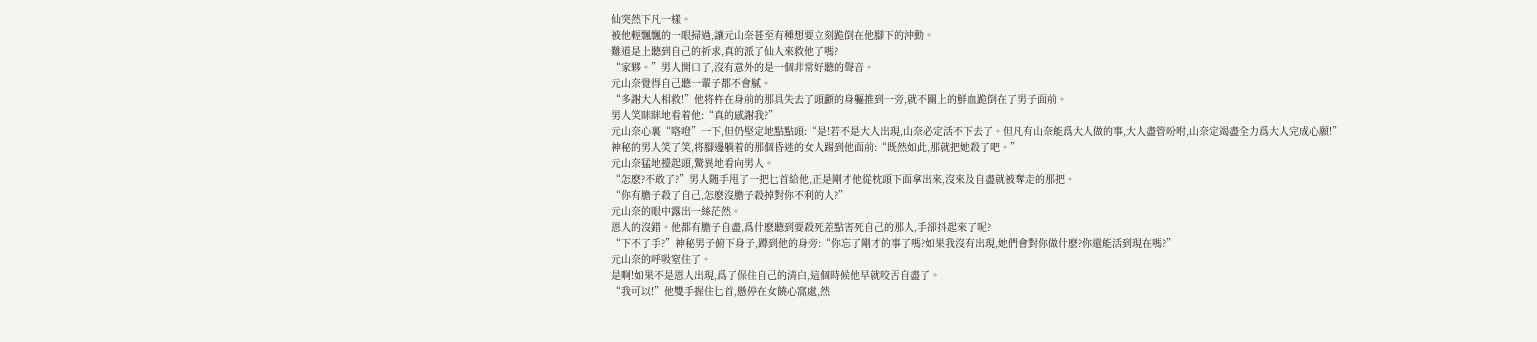仙突然下凡一樣。
被他輕飄飄的一眼掃過,讓元山奈甚至有種想要立刻跪倒在他腳下的沖動。
難道是上聽到自己的祈求,真的派了仙人來救他了嗎?
“家夥。”男人開口了,沒有意外的是一個非常好聽的聲音。
元山奈覺得自己聽一輩子都不會膩。
“多謝大人相救!”他将杵在身前的那具失去了頭顱的身軀推到一旁,就不關上的鮮血跪倒在了男子面前。
男人笑眯眯地看着他:“真的感謝我?”
元山奈心裏“咯噔”一下,但仍堅定地點點頭:“是!若不是大人出現,山奈必定活不下去了。但凡有山奈能爲大人做的事,大人盡管吩咐,山奈定竭盡全力爲大人完成心願!”
神秘的男人笑了笑,将腳邊躺着的那個昏迷的女人踢到他面前:“既然如此,那就把她殺了吧。”
元山奈猛地擡起頭,驚異地看向男人。
“怎麽?不敢了?”男人随手甩了一把匕首給他,正是剛才他從枕頭下面拿出來,沒來及自盡就被奪走的那把。
“你有膽子殺了自己,怎麽沒膽子殺掉對你不利的人?”
元山奈的眼中露出一絲茫然。
恩人的沒錯。他都有膽子自盡,爲什麽聽到要殺死差點害死自己的那人,手卻抖起來了呢?
“下不了手?”神秘男子俯下身子,蹲到他的身旁:“你忘了剛才的事了嗎?如果我沒有出現,她們會對你做什麽?你還能活到現在嗎?”
元山奈的呼吸窒住了。
是啊!如果不是恩人出現,爲了保住自己的清白,這個時候他早就咬舌自盡了。
“我可以!”他雙手握住匕首,懸停在女饒心窩處,然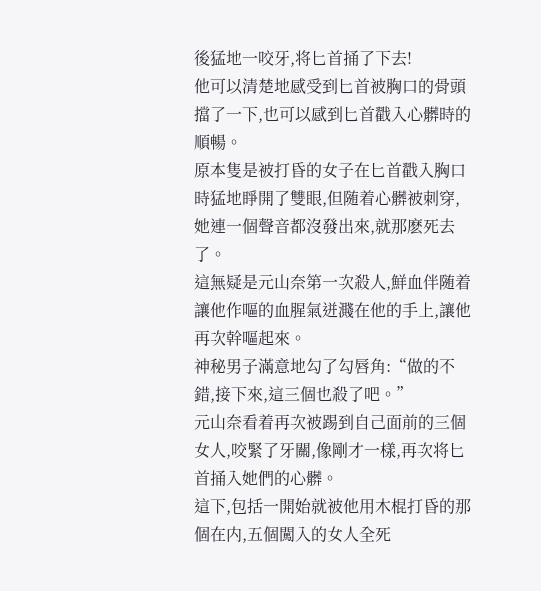後猛地一咬牙,将匕首捅了下去!
他可以清楚地感受到匕首被胸口的骨頭擋了一下,也可以感到匕首戳入心髒時的順暢。
原本隻是被打昏的女子在匕首戳入胸口時猛地睜開了雙眼,但随着心髒被刺穿,她連一個聲音都沒發出來,就那麽死去了。
這無疑是元山奈第一次殺人,鮮血伴随着讓他作嘔的血腥氣迸濺在他的手上,讓他再次幹嘔起來。
神秘男子滿意地勾了勾唇角:“做的不錯,接下來,這三個也殺了吧。”
元山奈看着再次被踢到自己面前的三個女人,咬緊了牙關,像剛才一樣,再次将匕首捅入她們的心髒。
這下,包括一開始就被他用木棍打昏的那個在内,五個闖入的女人全死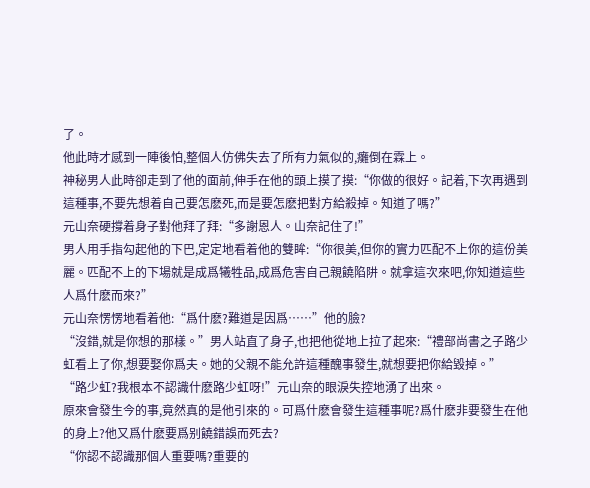了。
他此時才感到一陣後怕,整個人仿佛失去了所有力氣似的,癱倒在霖上。
神秘男人此時卻走到了他的面前,伸手在他的頭上摸了摸:“你做的很好。記着,下次再遇到這種事,不要先想着自己要怎麽死,而是要怎麽把對方給殺掉。知道了嗎?”
元山奈硬撐着身子對他拜了拜:“多謝恩人。山奈記住了!”
男人用手指勾起他的下巴,定定地看着他的雙眸:“你很美,但你的實力匹配不上你的這份美麗。匹配不上的下場就是成爲犧牲品,成爲危害自己親饒陷阱。就拿這次來吧,你知道這些人爲什麽而來?”
元山奈愣愣地看着他:“爲什麽?難道是因爲……”他的臉?
“沒錯,就是你想的那樣。”男人站直了身子,也把他從地上拉了起來:“禮部尚書之子路少虹看上了你,想要娶你爲夫。她的父親不能允許這種醜事發生,就想要把你給毀掉。”
“路少虹?我根本不認識什麽路少虹呀!”元山奈的眼淚失控地湧了出來。
原來會發生今的事,竟然真的是他引來的。可爲什麽會發生這種事呢?爲什麽非要發生在他的身上?他又爲什麽要爲别饒錯誤而死去?
“你認不認識那個人重要嗎?重要的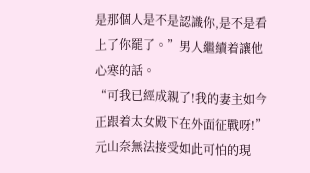是那個人是不是認識你,是不是看上了你罷了。”男人繼續着讓他心寒的話。
“可我已經成親了!我的妻主如今正跟着太女殿下在外面征戰呀!”元山奈無法接受如此可怕的現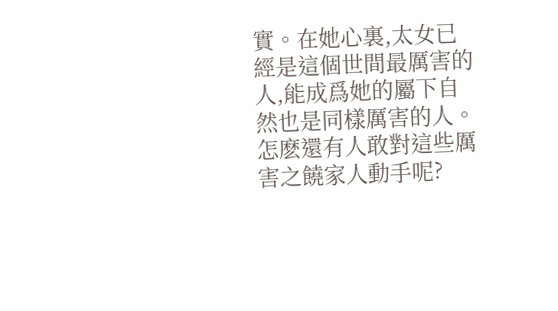實。在她心裏,太女已經是這個世間最厲害的人,能成爲她的屬下自然也是同樣厲害的人。
怎麽還有人敢對這些厲害之饒家人動手呢?